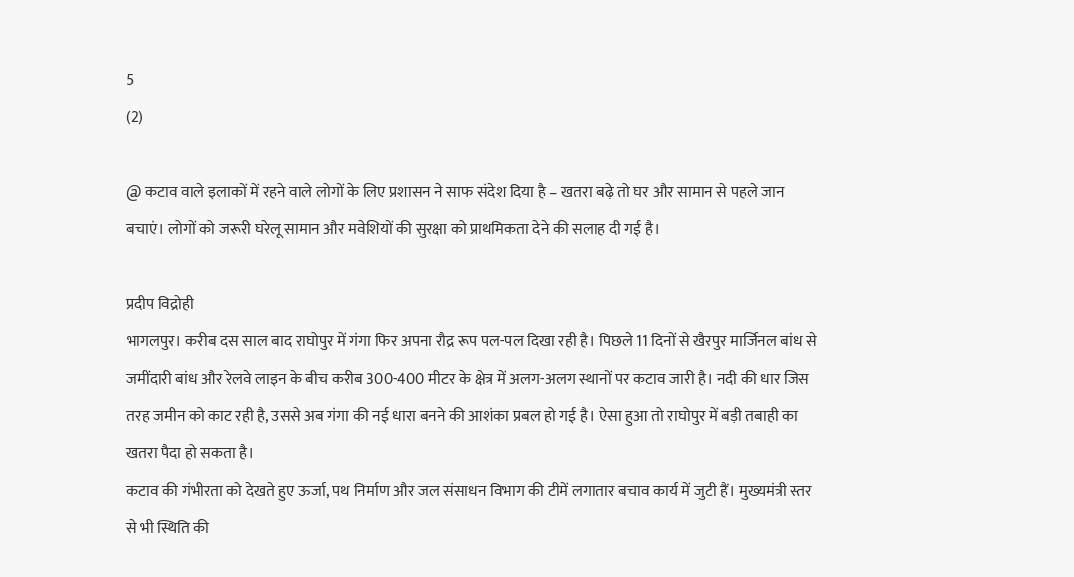5
(2)

@ कटाव वाले इलाकों में रहने वाले लोगों के लिए प्रशासन ने साफ संदेश दिया है – खतरा बढ़े तो घर और सामान से पहले जान बचाएं। लोगों को जरूरी घरेलू सामान और मवेशियों की सुरक्षा को प्राथमिकता देने की सलाह दी गई है।

प्रदीप विद्रोही
भागलपुर। करीब दस साल बाद राघोपुर में गंगा फिर अपना रौद्र रूप पल-पल दिखा रही है। पिछले 11 दिनों से खैरपुर मार्जिनल बांध से जमींदारी बांध और रेलवे लाइन के बीच करीब 300-400 मीटर के क्षेत्र में अलग-अलग स्थानों पर कटाव जारी है। नदी की धार जिस तरह जमीन को काट रही है, उससे अब गंगा की नई धारा बनने की आशंका प्रबल हो गई है। ऐसा हुआ तो राघोपुर में बड़ी तबाही का खतरा पैदा हो सकता है।
कटाव की गंभीरता को देखते हुए ऊर्जा, पथ निर्माण और जल संसाधन विभाग की टीमें लगातार बचाव कार्य में जुटी हैं। मुख्यमंत्री स्तर से भी स्थिति की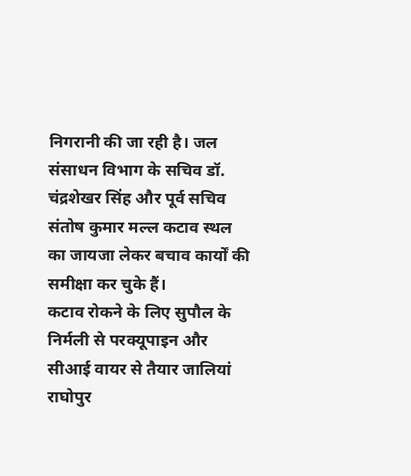निगरानी की जा रही है। जल संसाधन विभाग के सचिव डॉ. चंद्रशेखर सिंह और पूर्व सचिव संतोष कुमार मल्ल कटाव स्थल का जायजा लेकर बचाव कार्यों की समीक्षा कर चुके हैं।
कटाव रोकने के लिए सुपौल के निर्मली से परक्यूपाइन और सीआई वायर से तैयार जालियां राघोपुर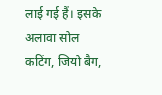लाई गई हैं। इसके अलावा सोल कटिंग, जियो बैग,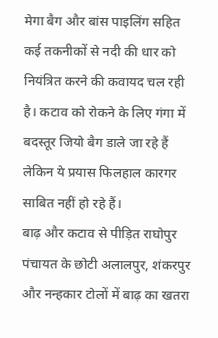मेगा बैग और बांस पाइलिंग सहित कई तकनीकों से नदी की धार को नियंत्रित करने की कवायद चल रही है। कटाव को रोकने के लिए गंगा में बदस्तूर जियो बैग डाले जा रहे हैं लेकिन ये प्रयास फिलहाल कारगर साबित नहीं हो रहे हैं।
बाढ़ और कटाव से पीड़ित राघोपुर पंचायत के छोटी अलालपुर, शंकरपुर और नन्हकार टोलों में बाढ़ का खतरा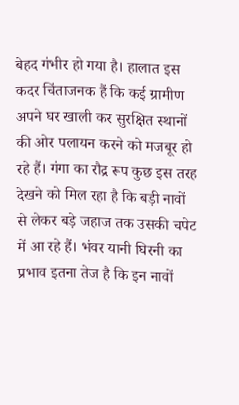बेहद गंभीर हो गया है। हालात इस कदर चिंताजनक हैं कि कई ग्रामीण अपने घर खाली कर सुरक्षित स्थानों की ओर पलायन करने को मजबूर हो रहे हैं। गंगा का रौद्र रूप कुछ इस तरह देखने को मिल रहा है कि बड़ी नावों से लेकर बड़े जहाज तक उसकी चपेट में आ रहे हैं। भंवर यानी घिरनी का प्रभाव इतना तेज है कि इन नावों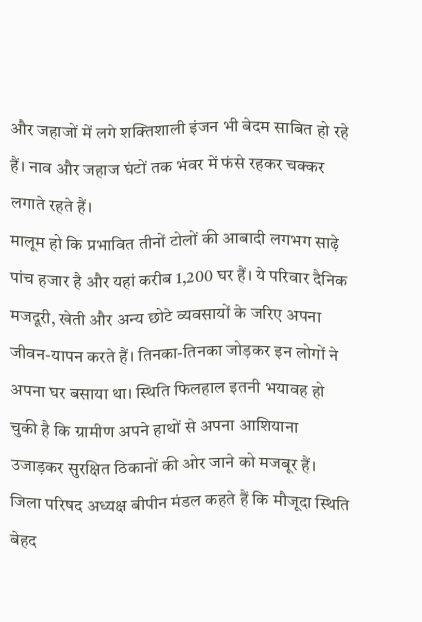और जहाजों में लगे शक्तिशाली इंजन भी बेदम साबित हो रहे हैं। नाव और जहाज घंटों तक भंवर में फंसे रहकर चक्कर लगाते रहते हैं।
मालूम हो कि प्रभावित तीनों टोलों की आबादी लगभग साढ़े पांच हजार है और यहां करीब 1,200 घर हैं। ये परिवार दैनिक मजदूरी, खेती और अन्य छोटे व्यवसायों के जरिए अपना जीवन-यापन करते हैं। तिनका-तिनका जोड़कर इन लोगों ने अपना घर बसाया था। स्थिति फिलहाल इतनी भयावह हो चुकी है कि ग्रामीण अपने हाथों से अपना आशियाना उजाड़कर सुरक्षित ठिकानों की ओर जाने को मजबूर हैं।
जिला परिषद अध्यक्ष बीपीन मंडल कहते हैं कि मौजूदा स्थिति बेहद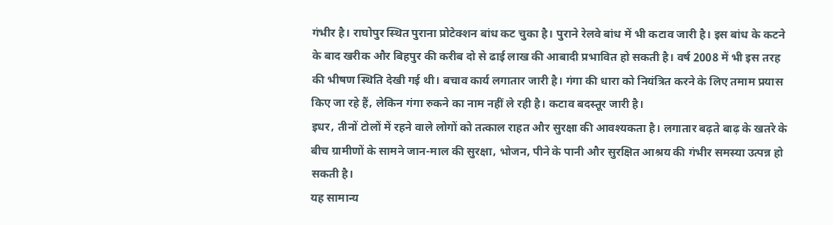गंभीर है। राघोपुर स्थित पुराना प्रोटेक्शन बांध कट चुका है। पुराने रेलवे बांध में भी कटाव जारी है। इस बांध के कटने के बाद खरीक और बिहपुर की करीब दो से ढाई लाख की आबादी प्रभावित हो सकती है। वर्ष 2008 में भी इस तरह की भीषण स्थिति देखी गई थी। बचाव कार्य लगातार जारी है। गंगा की धारा को नियंत्रित करने के लिए तमाम प्रयास किए जा रहे हैं, लेकिन गंगा रुकने का नाम नहीं ले रही है। कटाव बदस्तूर जारी है।
इधर, तीनों टोलों में रहने वाले लोगों को तत्काल राहत और सुरक्षा की आवश्यकता है। लगातार बढ़ते बाढ़ के खतरे के बीच ग्रामीणों के सामने जान-माल की सुरक्षा, भोजन, पीने के पानी और सुरक्षित आश्रय की गंभीर समस्या उत्पन्न हो सकती है।
यह सामान्य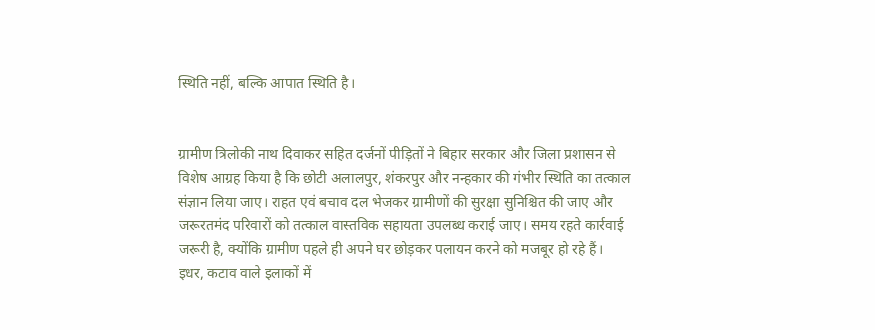स्थिति नहीं, बल्कि आपात स्थिति है।


ग्रामीण त्रिलोकी नाथ दिवाकर सहित दर्जनों पीड़ितों ने बिहार सरकार और जिला प्रशासन से विशेष आग्रह किया है कि छोटी अलालपुर, शंकरपुर और नन्हकार की गंभीर स्थिति का तत्काल संज्ञान लिया जाए। राहत एवं बचाव दल भेजकर ग्रामीणों की सुरक्षा सुनिश्चित की जाए और जरूरतमंद परिवारों को तत्काल वास्तविक सहायता उपलब्ध कराई जाए। समय रहते कार्रवाई जरूरी है, क्योंकि ग्रामीण पहले ही अपने घर छोड़कर पलायन करने को मजबूर हो रहे हैं।
इधर, कटाव वाले इलाकों में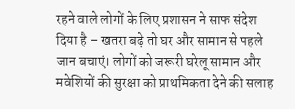रहने वाले लोगों के लिए प्रशासन ने साफ संदेश दिया है – खतरा बढ़े तो घर और सामान से पहले जान बचाएं। लोगों को जरूरी घरेलू सामान और मवेशियों की सुरक्षा को प्राथमिकता देने की सलाह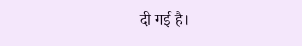दी गई है।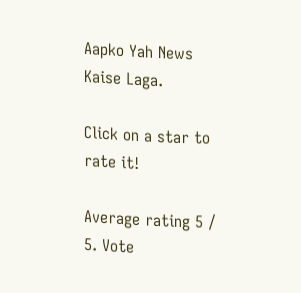Aapko Yah News Kaise Laga.

Click on a star to rate it!

Average rating 5 / 5. Vote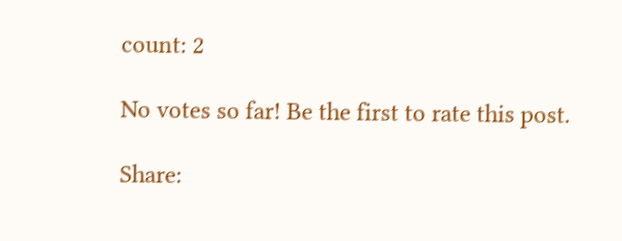count: 2

No votes so far! Be the first to rate this post.

Share: